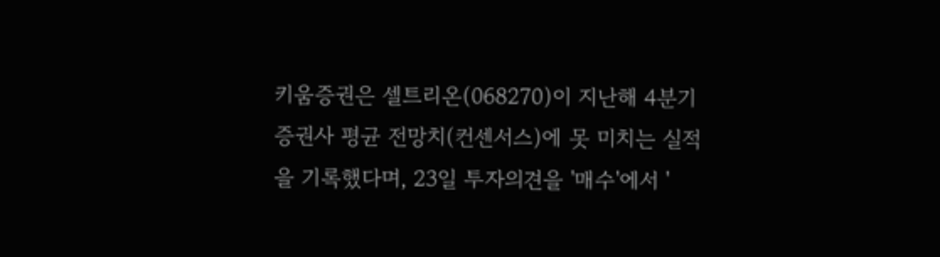키움증권은 셀트리온(068270)이 지난해 4분기 증권사 평균 전망치(컨센서스)에 못 미치는 실적을 기록했다며, 23일 투자의견을 '매수'에서 '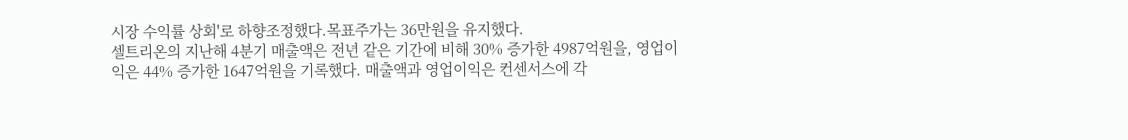시장 수익률 상회'로 하향조정했다.목표주가는 36만원을 유지했다.
셀트리온의 지난해 4분기 매출액은 전년 같은 기간에 비해 30% 증가한 4987억원을, 영업이익은 44% 증가한 1647억원을 기록했다. 매출액과 영업이익은 컨센서스에 각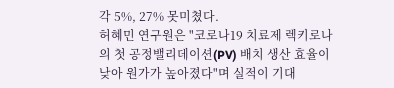각 5%, 27% 못미쳤다.
허혜민 연구원은 "코로나19 치료제 렉키로나의 첫 공정밸리데이션(PV) 배치 생산 효율이 낮아 원가가 높아졌다"며 실적이 기대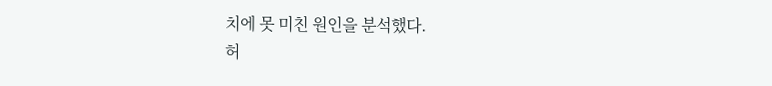치에 못 미친 원인을 분석했다.
허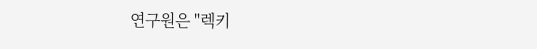연구원은 "렉키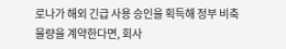로나가 해외 긴급 사용 승인을 획득해 정부 비축 물량을 계약한다면, 회사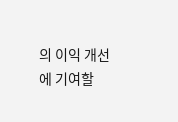의 이익 개선에 기여할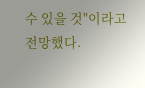수 있을 것"이라고 전망했다.